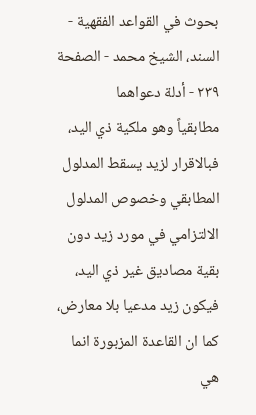بحوث في القواعد الفقهية - السند، الشيخ محمد - الصفحة ٢٣٩ - أدلة دعواهما
مطابقياً وهو ملكية ذي اليد، فبالاقرار لزيد يسقط المدلول المطابقي وخصوص المدلول الالتزامي في مورد زيد دون بقية مصاديق غير ذي اليد، فيكون زيد مدعيا بلا معارض، كما ان القاعدة المزبورة انما هي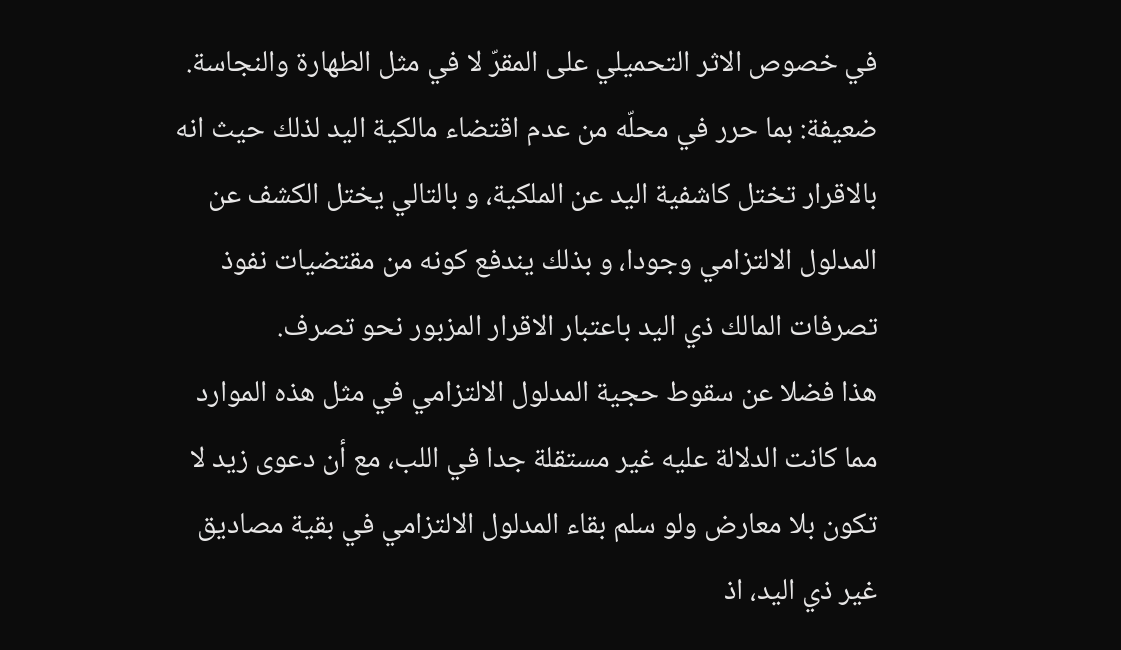في خصوص الاثر التحميلي على المقرّ لا في مثل الطهارة والنجاسة.
ضعيفة: بما حرر في محلّه من عدم اقتضاء مالكية اليد لذلك حيث انه بالاقرار تختل كاشفية اليد عن الملكية، و بالتالي يختل الكشف عن المدلول الالتزامي وجودا، و بذلك يندفع كونه من مقتضيات نفوذ تصرفات المالك ذي اليد باعتبار الاقرار المزبور نحو تصرف.
هذا فضلا عن سقوط حجية المدلول الالتزامي في مثل هذه الموارد مما كانت الدلالة عليه غير مستقلة جدا في اللب، مع أن دعوى زيد لا تكون بلا معارض ولو سلم بقاء المدلول الالتزامي في بقية مصاديق غير ذي اليد، اذ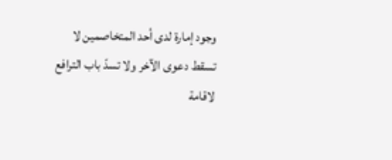وجود إمارة لدى أحد المتخاصمين لا تسقط دعوى الآخر ولا تسدّ باب الترافع لاقامة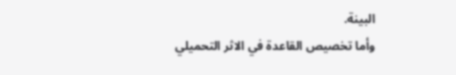البينة.
وأما تخصيص القاعدة في الاثر التحميلي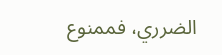الضرري، فممنوع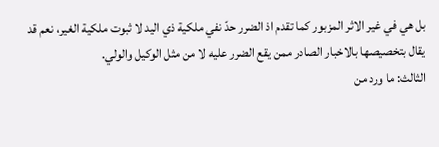بل هي في غير الاثر المزبور كما تقدم اذ الضرر حدّ نفي ملكية ذي اليد لا ثبوت ملكية الغير، نعم قد يقال بتخصيصها بالاخبار الصادر ممن يقع الضرر عليه لا من مثل الوكيل والولي.
الثالث: ما ورد من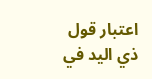اعتبار قول ذي اليد في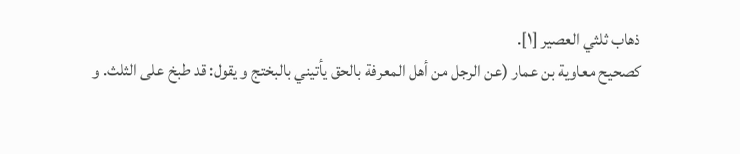ذهاب ثلثي العصير [١].
كصحيح معاوية بن عمار (عن الرجل من أهل المعرفة بالحق يأتيني بالبختج و يقول: قد طبخ على الثلث. و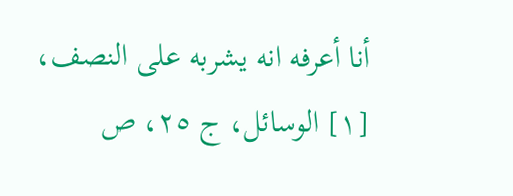أنا أعرفه انه يشربه على النصف،
[١] الوسائل، ج ٢٥، ص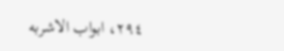٢٩٤، ابواب الاشربه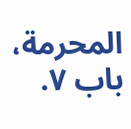المحرمة، باب ٧.